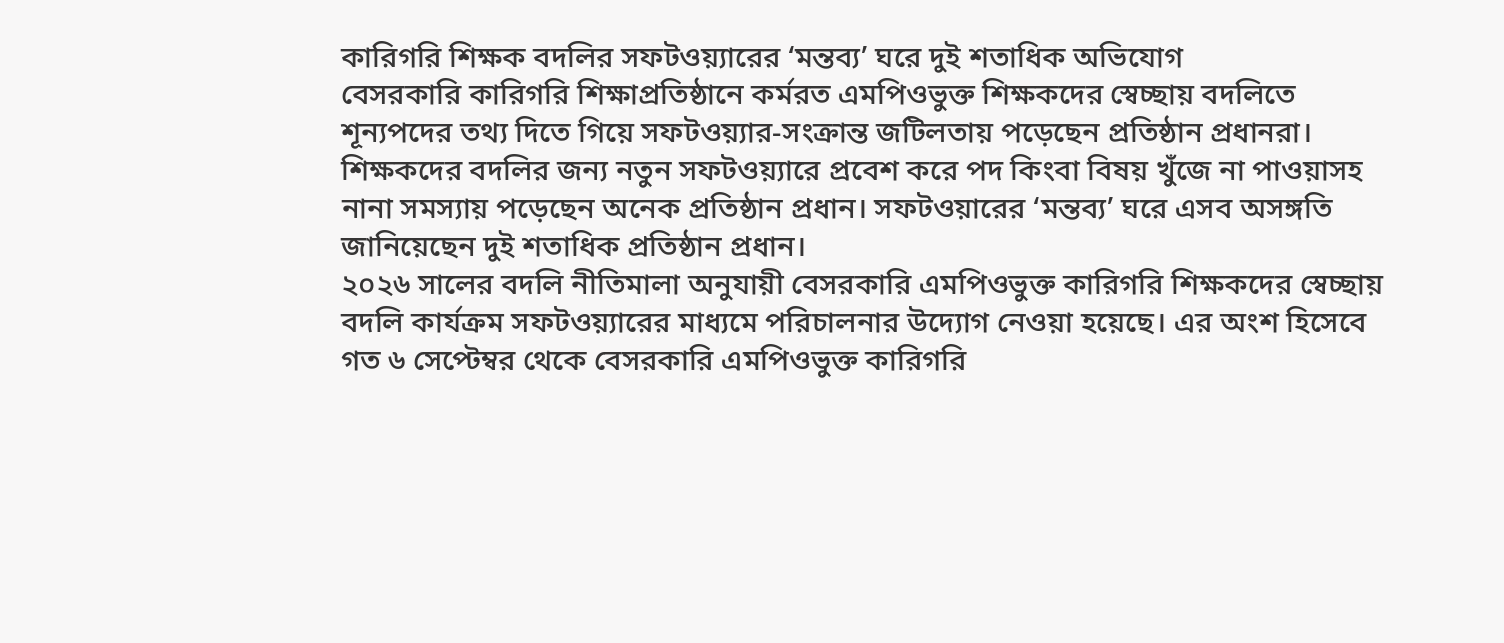কারিগরি শিক্ষক বদলির সফটওয়্যারের ‘মন্তব্য’ ঘরে দুই শতাধিক অভিযোগ
বেসরকারি কারিগরি শিক্ষাপ্রতিষ্ঠানে কর্মরত এমপিওভুক্ত শিক্ষকদের স্বেচ্ছায় বদলিতে শূন্যপদের তথ্য দিতে গিয়ে সফটওয়্যার-সংক্রান্ত জটিলতায় পড়েছেন প্রতিষ্ঠান প্রধানরা। শিক্ষকদের বদলির জন্য নতুন সফটওয়্যারে প্রবেশ করে পদ কিংবা বিষয় খুঁজে না পাওয়াসহ নানা সমস্যায় পড়েছেন অনেক প্রতিষ্ঠান প্রধান। সফটওয়ারের ‘মন্তব্য’ ঘরে এসব অসঙ্গতি জানিয়েছেন দুই শতাধিক প্রতিষ্ঠান প্রধান।
২০২৬ সালের বদলি নীতিমালা অনুযায়ী বেসরকারি এমপিওভুক্ত কারিগরি শিক্ষকদের স্বেচ্ছায় বদলি কার্যক্রম সফটওয়্যারের মাধ্যমে পরিচালনার উদ্যোগ নেওয়া হয়েছে। এর অংশ হিসেবে গত ৬ সেপ্টেম্বর থেকে বেসরকারি এমপিওভুক্ত কারিগরি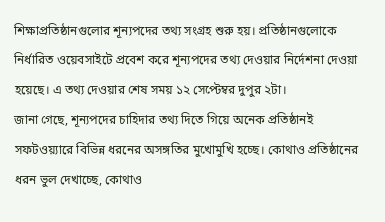শিক্ষাপ্রতিষ্ঠানগুলোর শূন্যপদের তথ্য সংগ্রহ শুরু হয়। প্রতিষ্ঠানগুলোকে নির্ধারিত ওয়েবসাইটে প্রবেশ করে শূন্যপদের তথ্য দেওয়ার নির্দেশনা দেওয়া হয়েছে। এ তথ্য দেওয়ার শেষ সময় ১২ সেপ্টেম্বর দুপুর ২টা।
জানা গেছে, শূন্যপদের চাহিদার তথ্য দিতে গিয়ে অনেক প্রতিষ্ঠানই সফটওয়্যারে বিভিন্ন ধরনের অসঙ্গতির মুখোমুখি হচ্ছে। কোথাও প্রতিষ্ঠানের ধরন ভুল দেখাচ্ছে, কোথাও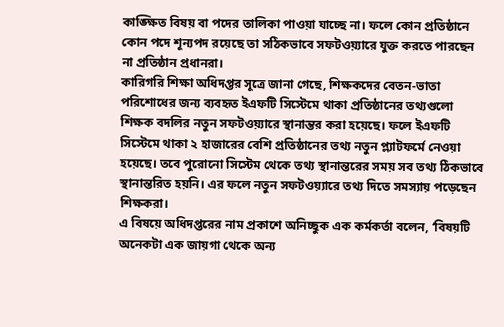কাঙ্ক্ষিত বিষয় বা পদের তালিকা পাওয়া যাচ্ছে না। ফলে কোন প্রতিষ্ঠানে কোন পদে শূন্যপদ রয়েছে তা সঠিকভাবে সফটওয়্যারে যুক্ত করতে পারছেন না প্রতিষ্ঠান প্রধানরা।
কারিগরি শিক্ষা অধিদপ্তর সূত্রে জানা গেছে, শিক্ষকদের বেতন-ভাতা পরিশোধের জন্য ব্যবহৃত ইএফটি সিস্টেমে থাকা প্রতিষ্ঠানের তথ্যগুলো শিক্ষক বদলির নতুন সফটওয়্যারে স্থানান্তর করা হয়েছে। ফলে ইএফটি সিস্টেমে থাকা ২ হাজারের বেশি প্রতিষ্ঠানের তথ্য নতুন প্ল্যাটফর্মে নেওয়া হয়েছে। তবে পুরোনো সিস্টেম থেকে তথ্য স্থানান্তরের সময় সব তথ্য ঠিকভাবে স্থানান্তরিত হয়নি। এর ফলে নতুন সফটওয়্যারে তথ্য দিতে সমস্যায় পড়েছেন শিক্ষকরা।
এ বিষয়ে অধিদপ্তরের নাম প্রকাশে অনিচ্ছুক এক কর্মকর্তা বলেন, ‘বিষয়টি অনেকটা এক জায়গা থেকে অন্য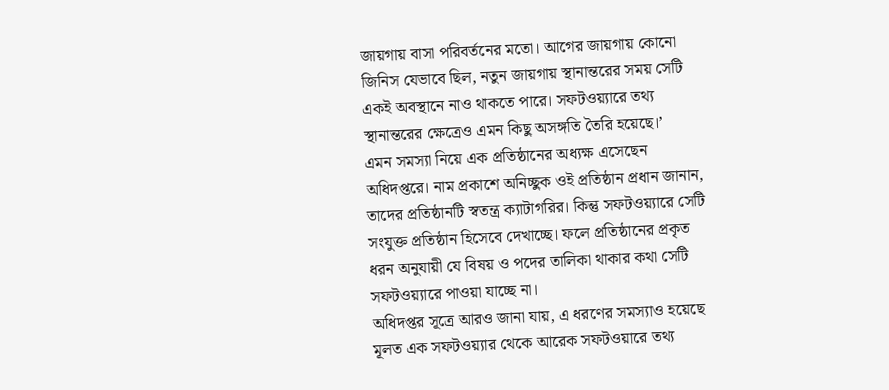জায়গায় বাসা পরিবর্তনের মতো। আগের জায়গায় কোনো জিনিস যেভাবে ছিল, নতুন জায়গায় স্থানান্তরের সময় সেটি একই অবস্থানে নাও থাকতে পারে। সফটওয়্যারে তথ্য স্থানান্তরের ক্ষেত্রেও এমন কিছু অসঙ্গতি তৈরি হয়েছে।’
এমন সমস্যা নিয়ে এক প্রতিষ্ঠানের অধ্যক্ষ এসেছেন অধিদপ্তরে। নাম প্রকাশে অনিচ্ছুক ওই প্রতিষ্ঠান প্রধান জানান, তাদের প্রতিষ্ঠানটি স্বতন্ত্র ক্যাটাগরির। কিন্তু সফটওয়্যারে সেটি সংযুক্ত প্রতিষ্ঠান হিসেবে দেখাচ্ছে। ফলে প্রতিষ্ঠানের প্রকৃত ধরন অনুযায়ী যে বিষয় ও পদের তালিকা থাকার কথা সেটি সফটওয়্যারে পাওয়া যাচ্ছে না।
অধিদপ্তর সূত্রে আরও জানা যায়, এ ধরণের সমস্যাও হয়েছে মূলত এক সফটওয়্যার থেকে আরেক সফটওয়ারে তথ্য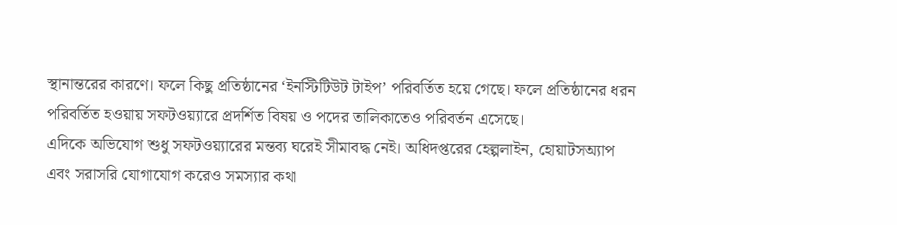স্থানান্তরের কারণে। ফলে কিছু প্রতিষ্ঠানের ‘ইনস্টিটিউট টাইপ’ পরিবর্তিত হয়ে গেছে। ফলে প্রতিষ্ঠানের ধরন পরিবর্তিত হওয়ায় সফটওয়্যারে প্রদর্শিত বিষয় ও পদের তালিকাতেও পরিবর্তন এসেছে।
এদিকে অভিযোগ শুধু সফটওয়্যারের মন্তব্য ঘরেই সীমাবদ্ধ নেই। অধিদপ্তরের হেল্পলাইন, হোয়াটসঅ্যাপ এবং সরাসরি যোগাযোগ করেও সমস্যার কথা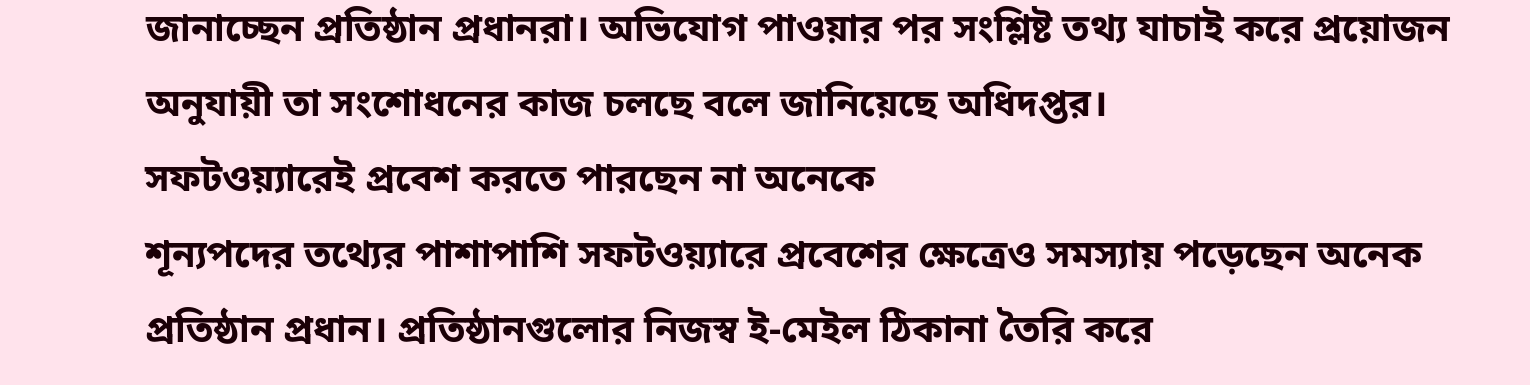জানাচ্ছেন প্রতিষ্ঠান প্রধানরা। অভিযোগ পাওয়ার পর সংশ্লিষ্ট তথ্য যাচাই করে প্রয়োজন অনুযায়ী তা সংশোধনের কাজ চলছে বলে জানিয়েছে অধিদপ্তর।
সফটওয়্যারেই প্রবেশ করতে পারছেন না অনেকে
শূন্যপদের তথ্যের পাশাপাশি সফটওয়্যারে প্রবেশের ক্ষেত্রেও সমস্যায় পড়েছেন অনেক প্রতিষ্ঠান প্রধান। প্রতিষ্ঠানগুলোর নিজস্ব ই-মেইল ঠিকানা তৈরি করে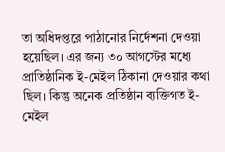তা অধিদপ্তরে পাঠানোর নির্দেশনা দেওয়া হয়েছিল। এর জন্য ৩০ আগস্টের মধ্যে প্রাতিষ্ঠানিক ই-মেইল ঠিকানা দেওয়ার কথা ছিল। কিন্তু অনেক প্রতিষ্ঠান ব্যক্তিগত ই-মেইল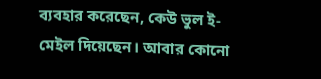ব্যবহার করেছেন, কেউ ভুল ই-মেইল দিয়েছেন। আবার কোনো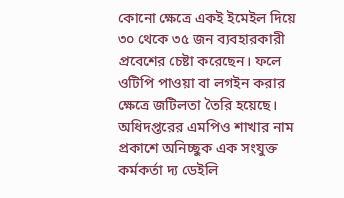কোনো ক্ষেত্রে একই ইমেইল দিয়ে ৩০ থেকে ৩৫ জন ব্যবহারকারী প্রবেশের চেষ্টা করেছেন। ফলে ওটিপি পাওয়া বা লগইন করার ক্ষেত্রে জটিলতা তৈরি হয়েছে।
অধিদপ্তরের এমপিও শাখার নাম প্রকাশে অনিচ্ছুক এক সংযুক্ত কর্মকর্তা দ্য ডেইলি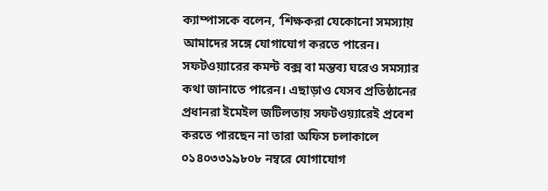ক্যাম্পাসকে বলেন, ‘শিক্ষকরা যেকোনো সমস্যায় আমাদের সঙ্গে যোগাযোগ করতে পারেন। সফটওয়্যারের কমন্ট বক্স বা মন্তব্য ঘরেও সমস্যার কথা জানাতে পারেন। এছাড়াও যেসব প্রতিষ্ঠানের প্রধানরা ইমেইল জটিলতায় সফটওয়্যারেই প্রবেশ করতে পারছেন না তারা অফিস চলাকালে ০১৪০৩৩১৯৮০৮ নম্বরে যোগাযোগ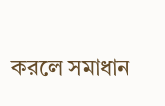করলে সমাধান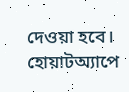দেওয়া হবে। হোয়াটঅ্যাপে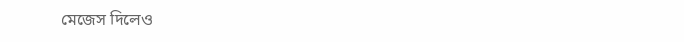মেজেস দিলেও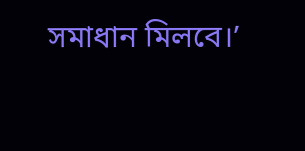সমাধান মিলবে।’